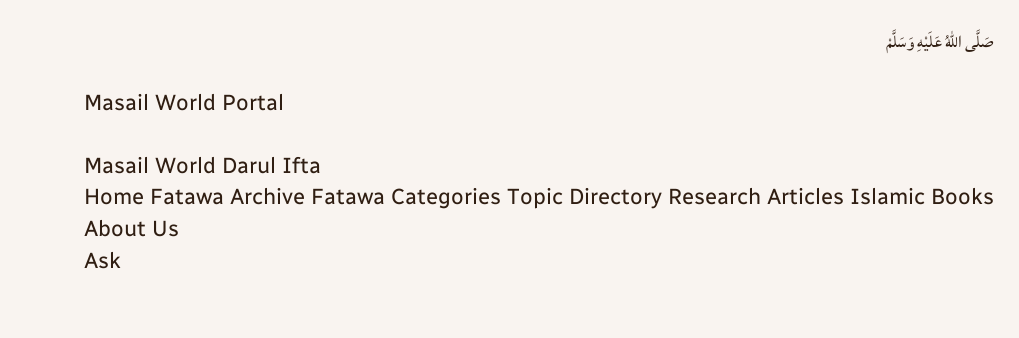صَلَّى اللّٰهُ عَلَيْهِ وَسَلَّمْ

Masail World Portal

Masail World Darul Ifta
Home Fatawa Archive Fatawa Categories Topic Directory Research Articles Islamic Books About Us
Ask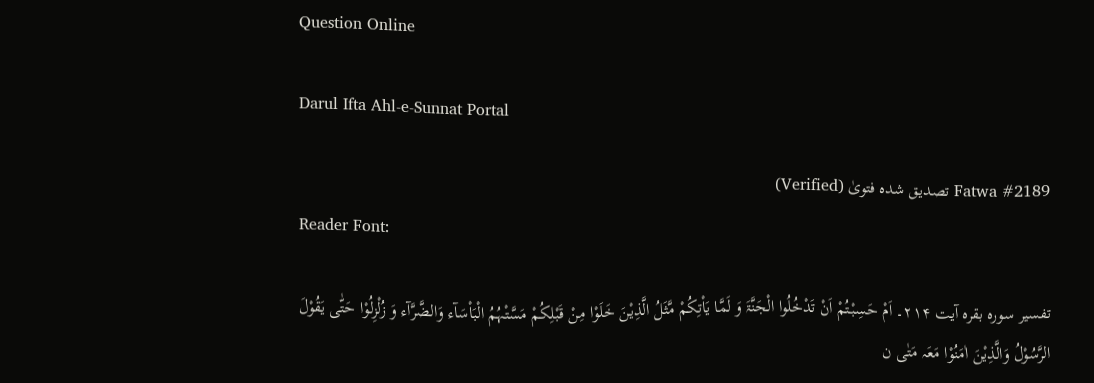Question Online

Darul Ifta Ahl-e-Sunnat Portal

Fatwa #2189 تصدیق شدہ فتویٰ (Verified)
Reader Font:

تفسیر سورہ بقرہ آیت ۲۱۴۔ اَمْ حَسِبْتُمْ اَنْ تَدْخُلُوا الْجَنَّۃَ وَ لَمَّا یَاْتِکُمْ مَّثَلُ الَّذِیْنَ خَلَوْا مِنْ قَبْلِکُمْ مَسَّتْہُمُ الْبَاْسَآء وَالضَّرَّآء وَ زُلْزِلُوْا حَتّٰی یَقُوْلَ الرَّسُوْلُ وَالَّذِیْنَ اٰمَنُوْا مَعَہ مَتٰی ن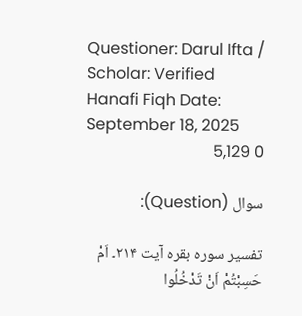Questioner: Darul Ifta / Scholar: Verified Hanafi Fiqh Date: September 18, 2025
0 5,129

سوال (Question):

تفسیر سورہ بقرہ آیت ۲۱۴۔ اَمْ حَسِبْتُمْ اَنْ تَدْخُلُوا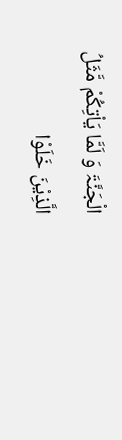الْجَنَّۃَ وَ لَمَّا یَاْتِکُمْ مَّثَلُ الَّذِیْنَ خَلَوْا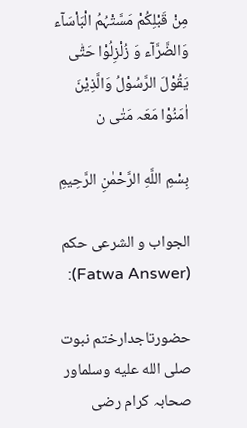مِنْ قَبْلِکُمْ مَسَّتْہُمُ الْبَاْسَآء وَالضَّرَّآء وَ زُلْزِلُوْا حَتّٰی یَقُوْلَ الرَّسُوْلُ وَالَّذِیْنَ اٰمَنُوْا مَعَہ مَتٰی ن

بِسْمِ اللَّهِ الرَّحْمٰنِ الرَّحِيمِ

الجواب و الشرعی حکم (Fatwa Answer):

حضورتاجدارختم نبوت صلى الله عليه وسلماور صحابہ کرام رضی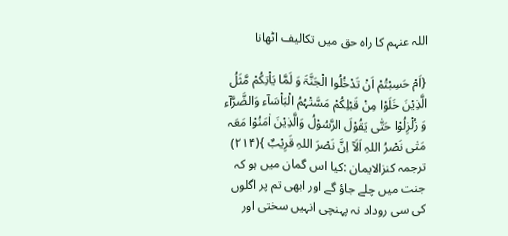اللہ عنہم کا راہ حق میں تکالیف اٹھانا

{اَمْ حَسِبْتُمْ اَنْ تَدْخُلُوا الْجَنَّۃَ وَ لَمَّا یَاْتِکُمْ مَّثَلُ الَّذِیْنَ خَلَوْا مِنْ قَبْلِکُمْ مَسَّتْہُمُ الْبَاْسَآء وَالضَّرَّآء وَ زُلْزِلُوْا حَتّٰی یَقُوْلَ الرَّسُوْلُ وَالَّذِیْنَ اٰمَنُوْا مَعَہ مَتٰی نَصْرُ اللہِ اَلَآ اِنَّ نَصْرَ اللہِ قَرِیْبٌ }(۲۱۴) ترجمہ کنزالایمان :کیا اس گمان میں ہو کہ جنت میں چلے جاؤ گے اور ابھی تم پر اگلوں کی سی روداد نہ پہنچی انہیں سختی اور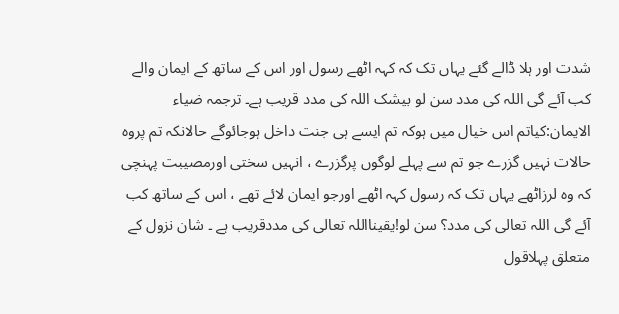شدت اور ہلا ڈالے گئے یہاں تک کہ کہہ اٹھے رسول اور اس کے ساتھ کے ایمان والے کب آئے گی اللہ کی مدد سن لو بیشک اللہ کی مدد قریب ہے۔ ترجمہ ضیاء الایمان:کیاتم اس خیال میں ہوکہ تم ایسے ہی جنت داخل ہوجائوگے حالانکہ تم پروہ حالات نہیں گزرے جو تم سے پہلے لوگوں پرگزرے ، انہیں سختی اورمصیبت پہنچی کہ وہ لرزاٹھے یہاں تک کہ رسول کہہ اٹھے اورجو ایمان لائے تھے ، اس کے ساتھ کب آئے گی اللہ تعالی کی مدد؟ سن لو!یقینااللہ تعالی کی مددقریب ہے ۔ شان نزول کے متعلق پہلاقول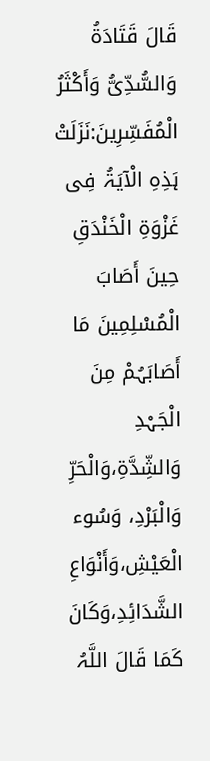قَالَ قَتَادَۃُ وَالسُّدِّیُّ وَأَکْثَرُ الْمُفَسِّرِینَ:نَزَلَتْ ہَذِہِ الْآیَۃُ فِی غَزْوَۃِ الْخَنْدَقِ حِینَ أَصَابَ الْمُسْلِمِینَ مَا أَصَابَہُمْ مِنَ الْجَہْدِ وَالشِّدَّۃِ،وَالْحَرِّ وَالْبَرْدِ، وَسُوء الْعَیْشِ،وَأَنْوَاعِ الشَّدَائِدِ،وَکَانَ کَمَا قَالَ اللَّہُ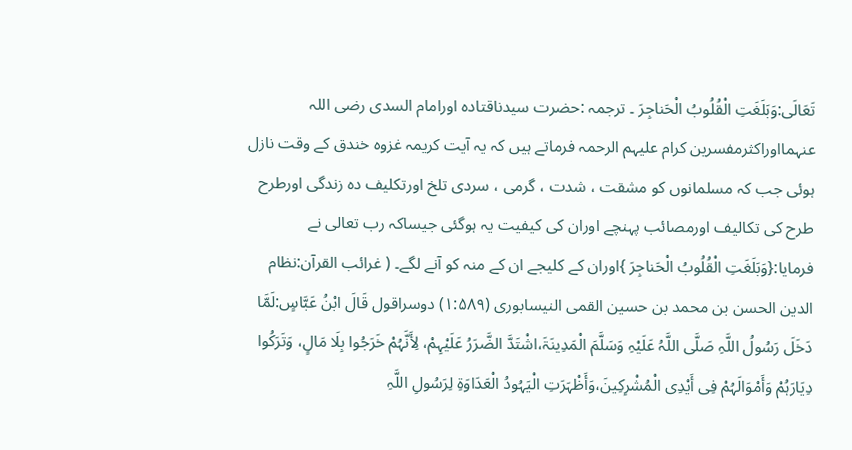تَعَالَی:وَبَلَغَتِ الْقُلُوبُ الْحَناجِرَ ۔ ترجمہ :حضرت سیدناقتادہ اورامام السدی رضی اللہ عنہمااوراکثرمفسرین کرام علیہم الرحمہ فرماتے ہیں کہ یہ آیت کریمہ غزوہ خندق کے وقت نازل ہوئی جب کہ مسلمانوں کو مشقت ، شدت ، گرمی ، سردی تلخ اورتکلیف دہ زندگی اورطرح طرح کی تکالیف اورمصائب پہنچے اوران کی کیفیت یہ ہوگئی جیساکہ رب تعالی نے فرمایا:{وَبَلَغَتِ الْقُلُوبُ الْحَناجِرَ }اوران کے کلیجے ان کے منہ کو آنے لگے۔ ( غرائب القرآن:نظام الدین الحسن بن محمد بن حسین القمی النیسابوری (۱:۵۸۹) دوسراقول قَالَ ابْنُ عَبَّاسٍ:لَمَّا دَخَلَ رَسُولُ اللَّہِ صَلَّی اللَّہُ عَلَیْہِ وَسَلَّمَ الْمَدِینَۃَ،اشْتَدَّ الضَّرَرُ عَلَیْہِمْ، لِأَنَّہُمْ خَرَجُوا بِلَا مَالٍ، وَتَرَکُوا دِیَارَہُمْ وَأَمْوَالَہُمْ فِی أَیْدِی الْمُشْرِکِینَ،وَأَظْہَرَتِ الْیَہُودُ الْعَدَاوَۃِ لِرَسُولِ اللَّہِ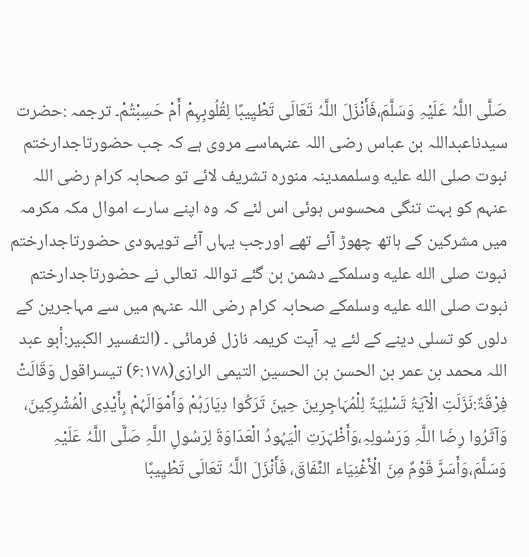صَلَّی اللَّہُ عَلَیْہِ وَسَلَّمَ،فَأَنْزَلَ اللَّہُ تَعَالَی تَطْیِیبًا لِقُلُوبِہِمْ أَمْ حَسِبْتُمْ۔ ترجمہ :حضرت سیدناعبداللہ بن عباس رضی اللہ عنہماسے مروی ہے کہ جب حضورتاجدارختم نبوت صلى الله عليه وسلممدینہ منورہ تشریف لائے تو صحابہ کرام رضی اللہ عنہم کو بہت تنگی محسوس ہوئی اس لئے کہ وہ اپنے سارے اموال مکہ مکرمہ میں مشرکین کے ہاتھ چھوڑ آئے تھے اورجب یہاں آئے تویہودی حضورتاجدارختم نبوت صلى الله عليه وسلمکے دشمن بن گئے تواللہ تعالی نے حضورتاجدارختم نبوت صلى الله عليه وسلمکے صحابہ کرام رضی اللہ عنہم میں سے مہاجرین کے دلوں کو تسلی دینے کے لئے یہ آیت کریمہ نازل فرمائی ۔ (التفسیر الکبیر:أبو عبد اللہ محمد بن عمر بن الحسن بن الحسین التیمی الرازی(۶:۱۷۸) تیسراقول وَقَالَتْ فِرْقَۃٌ:نَزَلَتِ الْآیَۃُ تَسْلِیَۃً لِلْمُہَاجِرِینَ حِینَ تَرَکُوا دِیَارَہُمْ وَأَمْوَالَہُمْ بِأَیْدِی الْمُشْرِکِینَ، وَآثَرُوا رِضَا اللَّہِ وَرَسُولِہِ،وَأَظْہَرَتِ الْیَہُودُ الْعَدَاوَۃَ لِرَسُولِ اللَّہِ صَلَّی اللَّہُ عَلَیْہِ وَسَلَّمَ،وَأَسَرَّ قَوْمٌ مِنَ الْأَغْنِیَاء النِّفَاقَ، فَأَنْزَلَ اللَّہُ تَعَالَی تَطْیِیبًا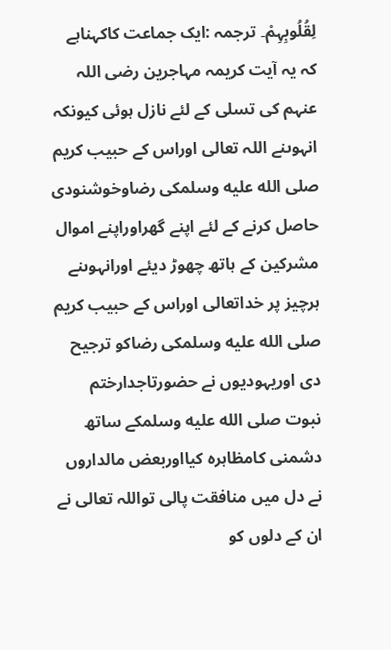لِقُلُوبِہِمْ۔ ترجمہ :ایک جماعت کاکہناہے کہ یہ آیت کریمہ مہاجرین رضی اللہ عنہم کی تسلی کے لئے نازل ہوئی کیونکہ انہوںنے اللہ تعالی اوراس کے حبیب کریم صلى الله عليه وسلمکی رضاوخوشنودی حاصل کرنے کے لئے اپنے گھراوراپنے اموال مشرکین کے ہاتھ چھوڑ دیئے اورانہوںنے ہرچیز پر خداتعالی اوراس کے حبیب کریم صلى الله عليه وسلمکی رضاکو ترجیح دی اوریہودیوں نے حضورتاجدارختم نبوت صلى الله عليه وسلمکے ساتھ دشمنی کامظاہرہ کیااوربعض مالداروں نے دل میں منافقت پالی تواللہ تعالی نے ان کے دلوں کو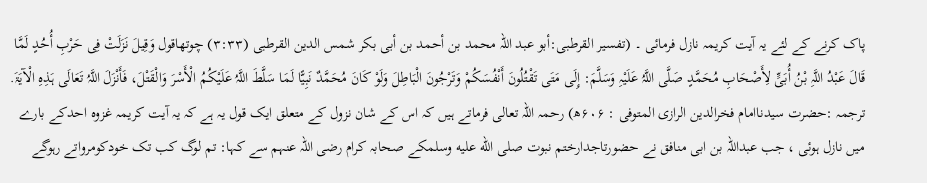پاک کرنے کے لئے یہ آیت کریمہ نازل فرمائی ۔ (تفسیر القرطبی:أبو عبد اللہ محمد بن أحمد بن أبی بکر شمس الدین القرطبی (۳:۳۳) چوتھاقول وَقِیلَ نَزَلَتْ فِی حَرْبِ أُحُدٍ لَمَّا قَالَ عَبْدُ اللَّہِ بْنُ أُبَیٍّ لِأَصْحَابِ مُحَمَّدٍ صَلَّی اللَّہُ عَلَیْہِ وَسَلَّمَ: إِلَی مَتَی تَقْتُلُونَ أَنْفُسَکُمْ وَتَرْجُونَ الْبَاطِلَ وَلَوْ کَانَ مُحَمَّدٌ نَبِیًّا لَمَا سَلَّطَ اللَّہُ عَلَیْکُمُ الْأَسْرَ وَالْقَتْلَ، فَأَنْزَلَ اللَّہُ تَعَالَی ہَذِہِ الْآیَۃَ. ترجمہ :حضرت سیدناامام فخرالدین الرازی المتوفی : ۶۰۶ھ) رحمہ اللہ تعالی فرماتے ہیں کہ اس کے شان نزول کے متعلق ایک قول یہ ہے کہ یہ آیت کریمہ غزوہ احدکے بارے میں نازل ہوئی ، جب عبداللہ بن ابی منافق نے حضورتاجدارختم نبوت صلى الله عليه وسلمکے صحابہ کرام رضی اللہ عنہم سے کہا: تم لوگ کب تک خودکومرواتے رہوگے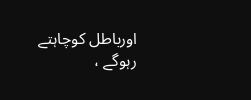اورباطل کوچاہتے رہوگے ،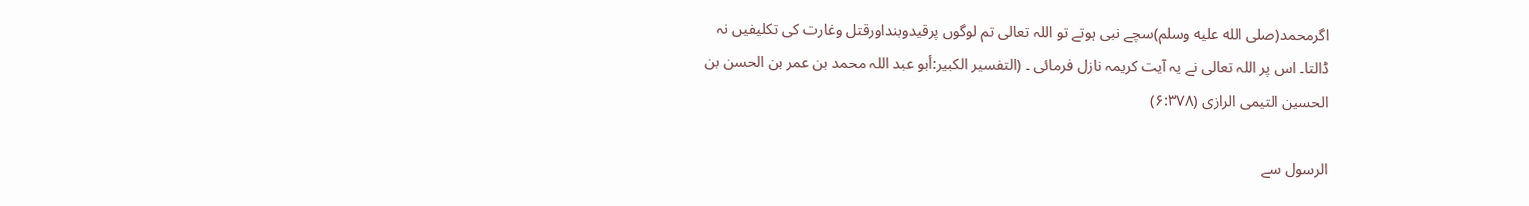اگرمحمد(صلى الله عليه وسلم)سچے نبی ہوتے تو اللہ تعالی تم لوگوں پرقیدوبنداورقتل وغارت کی تکلیفیں نہ ڈالتا۔ اس پر اللہ تعالی نے یہ آیت کریمہ نازل فرمائی ۔ (التفسیر الکبیر:أبو عبد اللہ محمد بن عمر بن الحسن بن الحسین التیمی الرازی (۶:۳۷۸)

الرسول سے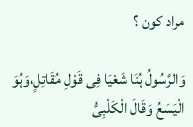مراد کون ؟

وَالرَّسُولُ ہُنَا شَعْیَا فِی قَوْلِ مُقَاتِلٍ،وَہُوَ الْیَسَعُ وَقَالَ الْکَلْبِیُّ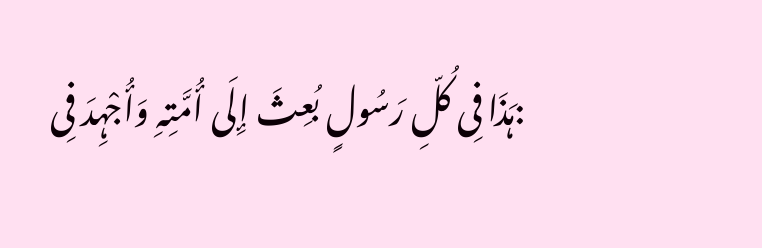:ہَذَا فِی کُلِّ رَسُولٍ بُعِثَ إِلَی أُمَّتِہِ وَأُجْہِدَ فِی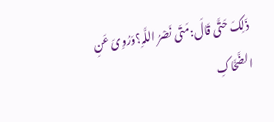ذَلِکَ حَتَّی قَالَ:مَتَی نَصْرُ اللَّہِ؟وَرُوِیَ عَنِ الضَّحَّاکِ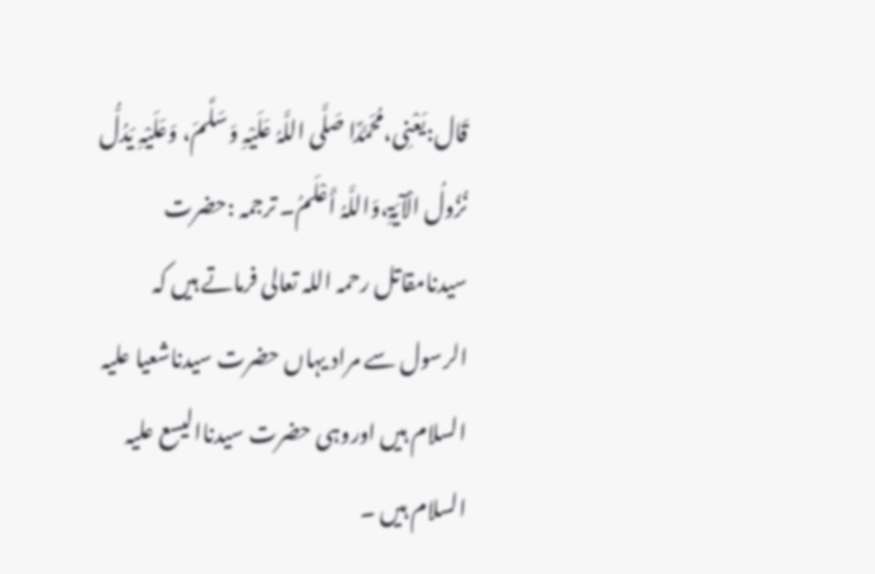قَال:یَعْنِی،مُحَمَّدًا صَلَّی اللَّہُ عَلَیْہِ وَسَلَّمَ، وَعَلَیْہِ یَدُلُّ نُزُولُ الْآیَۃِ،وَاللَّہُ أَعْلَمُ۔ ترجمہ :حضرت سیدنامقاتل رحمہ اللہ تعالی فرماتے ہیں کہ الرسول سے مراد یہاں حضرت سیدناشعیا علیہ السلام ہیں اوروہی حضرت سیدناالیسع علیہ السلام ہیں ۔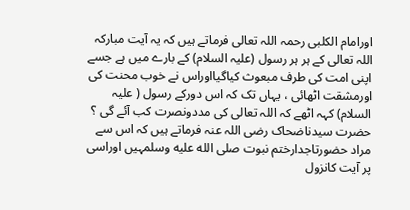اورامام الکلبی رحمہ اللہ تعالی فرماتے ہیں کہ یہ آیت مبارکہ اللہ تعالی کے ہر ہر رسول (علیہ السلام) کے بارے میں ہے جسے اپنی امت کی طرف مبعوث کیاگیااوراس نے خوب محنت کی اورمشقت اٹھائی ، یہاں تک کہ اس دورکے رسول ( علیہ السلام) کہہ اٹھے کہ اللہ تعالی کی مددونصرت کب آئے گی ؟ حضرت سیدناضحاک رضی اللہ عنہ فرماتے ہیں کہ اس سے مراد حضورتاجدارختم نبوت صلى الله عليه وسلمہیں اوراسی پر آیت کانزول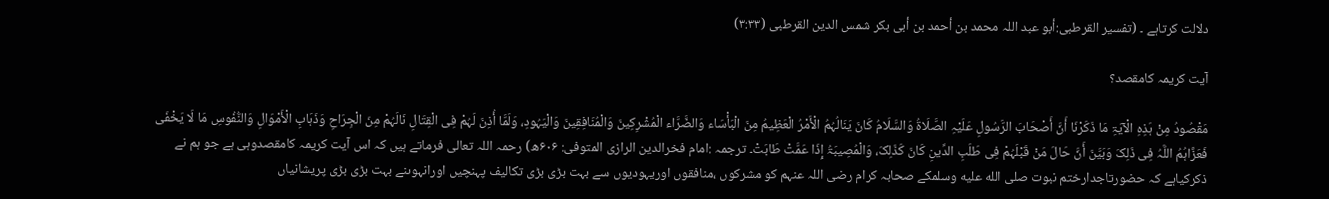دلالت کرتاہے ۔ (تفسیر القرطبی:أبو عبد اللہ محمد بن أحمد بن أبی بکر شمس الدین القرطبی (۳:۳۳)

آیت کریمہ کامقصد؟

مَقْصُودُ مِنْ ہَذِہِ الْآیَۃِ مَا ذَکَرْنَا أَنَّ أَصْحَابَ الرَّسُولِ عَلَیْہِ الصَّلَاۃُ وَالسَّلَامُ کَانَ یَنَالُہُمُ الْأَمْرُ الْعَظِیمُ مِنَ الْبَأْسَاء وَالضَّرَّاء الْمُشْرِکِینَ وَالْمُنَافِقِینَ وَالْیَہُودِ، وَلَمَّا أُذِنَ لَہُمْ فِی الْقِتَالِ نَالَہُمْ مِنَ الْجِرَاحِ وَذَہَابِ الْأَمْوَالِ وَالنُّفُوسِ مَا لَا یَخْفَی فَعَزَّاہُمُ اللَّہُ فِی ذَلِکَ وَبَیَّنَ أَنَّ حَالَ مَنْ قَبْلَہُمْ فِی طَلَبِ الدِّینِ کَانَ کَذَلِکَ، وَالْمُصِیبَۃُ إِذَا عَمَّتْ طَابَتْ۔ ترجمہ :امام فخرالدین الرازی المتوفی: ۶۰۶ھ) رحمہ اللہ تعالی فرماتے ہیں کہ اس آیت کریمہ کامقصدوہی ہے جو ہم نے ذکرکیاہے کہ حضورتاجدارختم نبوت صلى الله عليه وسلمکے صحابہ کرام رضی اللہ عنہم کو مشرکوں ،منافقوں اوریہودیوں سے بہت بڑی بڑی تکالیف پہنچیں اورانہوںنے بہت بڑی بڑی پریشانیاں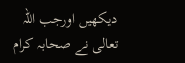دیکھیں اورجب اللہ تعالی نے صحابہ کرام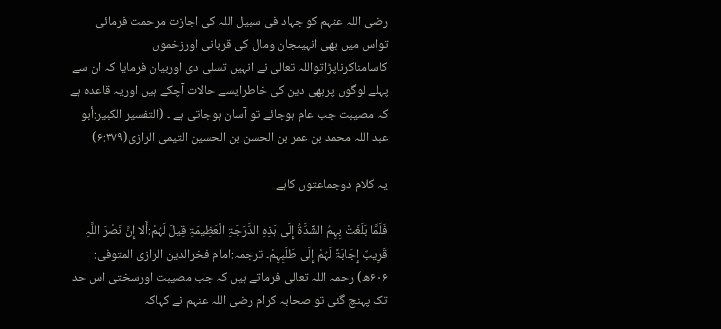رضی اللہ عنہم کو جہاد فی سبیل اللہ کی اجازت مرحمت فرمائی تواس میں بھی انہیںجان ومال کی قربانی اورزخموں کاسامناکرناپڑاتواللہ تعالی نے انہیں تسلی دی اوربیان فرمایا کہ ان سے پہلے لوگوں پربھی دین کی خاطرایسے حالات آچکے ہیں اوریہ قاعدہ ہے کہ مصیبت جب عام ہوجائے تو آسان ہوجاتی ہے ۔ (التفسیر الکبیر:أبو عبد اللہ محمد بن عمر بن الحسن بن الحسین التیمی الرازی(۶:۳۷۹)

یہ کلام دوجماعتوں کاہے

فَلَمَّا بَلَغَتْ بِہِمُ الشِّدَّۃُ إِلَی ہَذِہِ الدَّرَجَۃِ الْعَظِیمَۃِ قِیلَ لَہُمْ:أَلا إِنَّ نَصْرَ اللَّہِ قَرِیبٌ إِجَابَۃً لَہُمْ إِلَی طَلَبِہِمْ۔ ترجمہ:امام فخرالدین الرازی المتوفی: ۶۰۶ھ) رحمہ اللہ تعالی فرماتے ہیں کہ جب مصیبت اورسختی اس حد تک پہنچ گئی تو صحابہ کرام رضی اللہ عنہم نے کہاکہ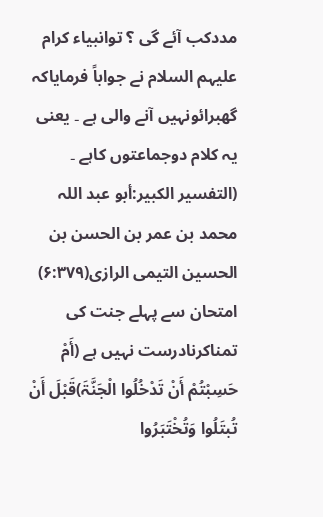مددکب آئے گی ؟ توانبیاء کرام علیہم السلام نے جواباً فرمایاکہ گھبرائونہیں آنے والی ہے ۔ یعنی یہ کلام دوجماعتوں کاہے ۔ (التفسیر الکبیر:أبو عبد اللہ محمد بن عمر بن الحسن بن الحسین التیمی الرازی(۶:۳۷۹) امتحان سے پہلے جنت کی تمناکرنادرست نہیں ہے (أَمْ حَسِبْتُمْ أَنْ تَدْخُلُوا الْجَنَّۃَ)قَبْلَ أَنْ تُبتَلُوا وَتُخْتَبَرُوا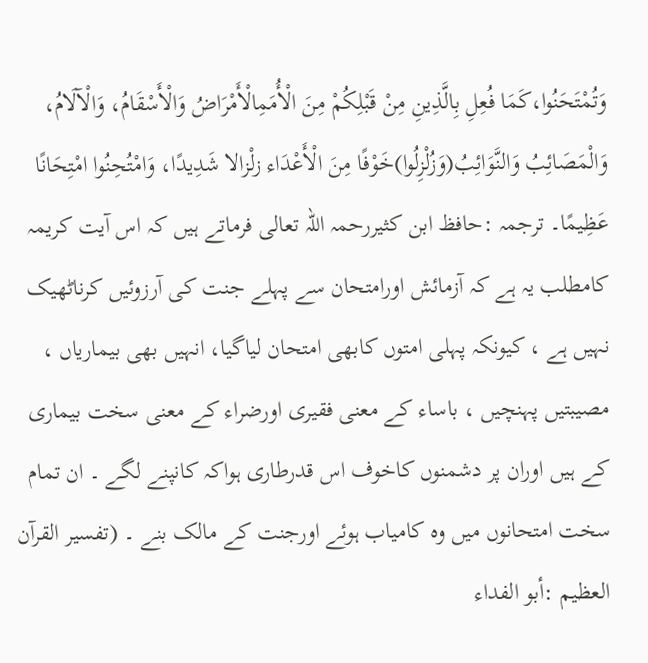وَتُمْتَحَنُوا،کَمَا فُعِلِ بِالَّذِینِ مِنْ قَبْلِکُمْ مِنَ الْأُمَمِالْأَمْرَاضُ وَالْأَسْقَامُ، وَالْآلَامُ، وَالْمَصَائِبُ وَالنَّوَائِبُ(وَزُلْزِلُوا)خَوْفًا مِنَ الْأَعْدَاء زلْزالا شَدِیدًا، وَامْتُحِنُوا امْتِحَانًا عَظِیمًا۔ ترجمہ :حافظ ابن کثیررحمہ اللہ تعالی فرماتے ہیں کہ اس آیت کریمہ کامطلب یہ ہے کہ آزمائش اورامتحان سے پہلے جنت کی آرزوئیں کرناٹھیک نہیں ہے ، کیونکہ پہلی امتوں کابھی امتحان لیاگیا، انہیں بھی بیماریاں ، مصیبتیں پہنچیں ، باساء کے معنی فقیری اورضراء کے معنی سخت بیماری کے ہیں اوران پر دشمنوں کاخوف اس قدرطاری ہواکہ کانپنے لگے ۔ ان تمام سخت امتحانوں میں وہ کامیاب ہوئے اورجنت کے مالک بنے ۔ (تفسیر القرآن العظیم :أبو الفداء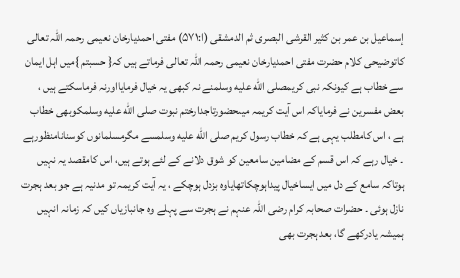إسماعیل بن عمر بن کثیر القرشی البصری ثم الدمشقی (ا:۵۷۱) مفتی احمدیارخان نعیمی رحمہ اللہ تعالی کاتوضیحی کلام حضرت مفتی احمدیارخان نعیمی رحمہ اللہ تعالی فرماتے ہیں کہ{ حسبتم }میں اہل ایمان سے خطاب ہے کیونکہ نبی کریمصلى الله عليه وسلمنے نہ کبھی یہ خیال فرمایااورنہ فرماسکتے ہیں ، بعض مفسرین نے فرمایاکہ اس آیت کریمہ میںحضورتاجدارختم نبوت صلى الله عليه وسلمکوبھی خطاب ہے ، اس کامطلب یہی ہے کہ خطاب رسول کریم صلى الله عليه وسلمسے مگرمسلمانوں کوسنانامنظورہے ۔ خیال رہے کہ اس قسم کے مضامین سامعین کو شوق دلانے کے لئے ہوتے ہیں، اس کامقصد یہ نہیں ہوتاکہ سامع کے دل میں ایساخیال پیداہوچکاتھایاوہ بزدل ہوچکے ، یہ آیت کریمہ تو مدنیہ ہے جو بعد ہجرت نازل ہوئی ۔ حضرات صحابہ کرام رضی اللہ عنہم نے ہجرت سے پہلے وہ جانبازیاں کیں کہ زمانہ انہیں ہمیشہ یادرکھے گا، بعد ہجرت بھی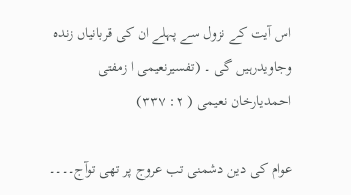اس آیت کے نزول سے پہلے ان کی قربانیاں زندہ وجاویدرہیں گی ۔ (تفسیرنعیمی ا زمفتی احمدیارخان نعیمی ( ۲: ۳۳۷)

عوام کی دین دشمنی تب عروج پر تھی توآج۔۔۔۔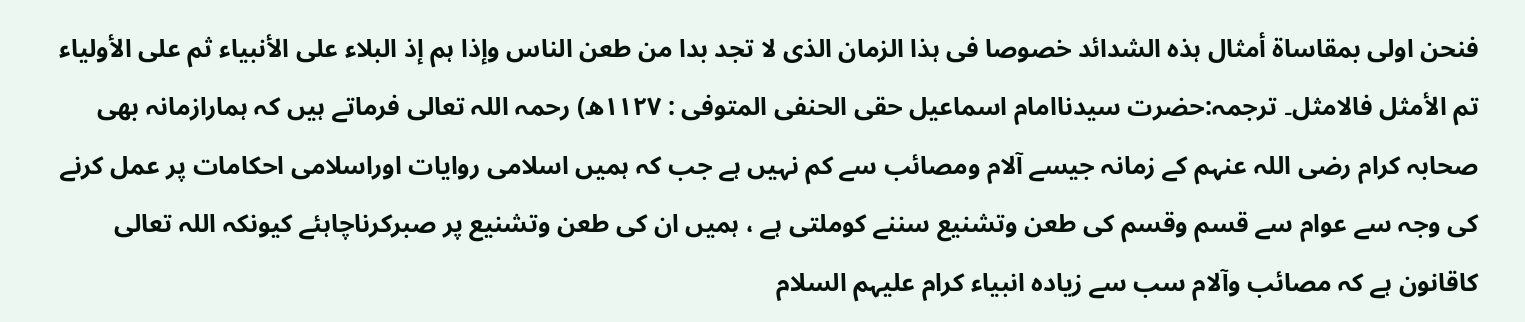فنحن اولی بمقاساۃ أمثال ہذہ الشدائد خصوصا فی ہذا الزمان الذی لا تجد بدا من طعن الناس وإذا ہم إذ البلاء علی الأنبیاء ثم علی الأولیاء تم الأمثل فالامثل۔ ترجمہ:حضرت سیدناامام اسماعیل حقی الحنفی المتوفی : ۱۱۲۷ھ) رحمہ اللہ تعالی فرماتے ہیں کہ ہمارازمانہ بھی صحابہ کرام رضی اللہ عنہم کے زمانہ جیسے آلام ومصائب سے کم نہیں ہے جب کہ ہمیں اسلامی روایات اوراسلامی احکامات پر عمل کرنے کی وجہ سے عوام سے قسم وقسم کی طعن وتشنیع سننے کوملتی ہے ، ہمیں ان کی طعن وتشنیع پر صبرکرناچاہئے کیونکہ اللہ تعالی کاقانون ہے کہ مصائب وآلام سب سے زیادہ انبیاء کرام علیہم السلام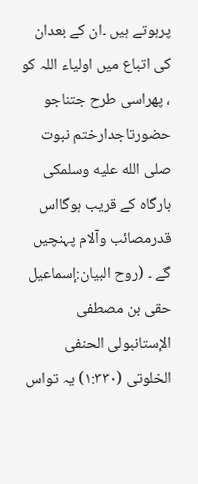پرہوتے ہیں ۔ان کے بعدان کی اتباع میں اولیاء اللہ کو ، پھراسی طرح جتناجو حضورتاجدارختم نبوت صلى الله عليه وسلمکی بارگاہ کے قریب ہوگااس قدرمصائب وآلام پہنچیں گے ۔ (روح البیان:إسماعیل حقی بن مصطفی الإستانبولی الحنفی الخلوتی (۱:۳۳۰) یہ تواس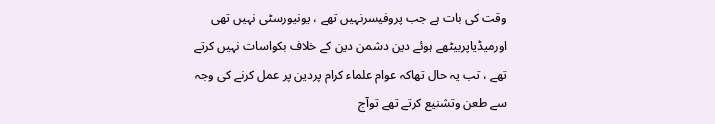وقت کی بات ہے جب پروفیسرنہیں تھے ، یونیورسٹی نہیں تھی اورمیڈیاپربیٹھے ہوئے دین دشمن دین کے خلاف بکواسات نہیں کرتے تھے ، تب یہ حال تھاکہ عوام علماء کرام پردین پر عمل کرنے کی وجہ سے طعن وتشنیع کرتے تھے توآج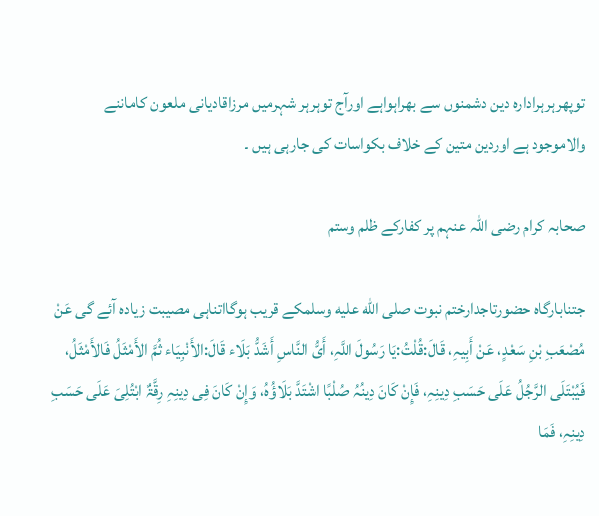توپھرہرہرادارہ دین دشمنوں سے بھراہواہے اورآج توہرہر شہرمیں مرزاقادیانی ملعون کاماننے والاموجود ہے اوردین متین کے خلاف بکواسات کی جارہی ہیں ۔

صحابہ کرام رضی اللہ عنہم پر کفارکے ظلم وستم

جتنابارگاہ حضورتاجدارختم نبوت صلى الله عليه وسلمکے قریب ہوگااتناہی مصیبت زیادہ آئے گی عَنْ مُصْعَبِ بْنِ سَعْدٍ، عَنْ أَبِیہِ، قَالَ:قُلْتُ:یَا رَسُولَ اللَّہِ، أَیُّ النَّاسِ أَشَدُّ بَلَاء قَالَ:الأَنْبِیَاء ثُمَّ الأَمْثَلُ فَالأَمْثَلُ، فَیُبْتَلَی الرَّجُلُ عَلَی حَسَبِ دِینِہِ، فَإِنْ کَانَ دِینُہُ صُلْبًا اشْتَدَّ بَلَاؤُہُ، وَإِنْ کَانَ فِی دِینِہِ رِقَّۃٌ ابْتُلِیَ عَلَی حَسَبِ دِینِہِ، فَمَا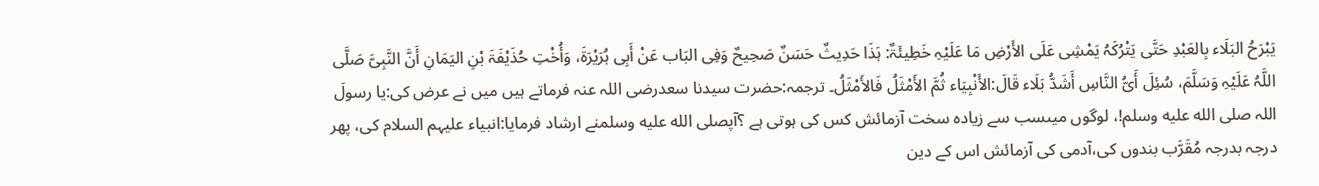یَبْرَحُ البَلَاء بِالعَبْدِ حَتَّی یَتْرُکَہُ یَمْشِی عَلَی الأَرْضِ مَا عَلَیْہِ خَطِیئَۃٌ: ہَذَا حَدِیثٌ حَسَنٌ صَحِیحٌ وَفِی البَاب عَنْ أَبِی ہُرَیْرَۃَ، وَأُخْتِ حُذَیْفَۃَ بْنِ الیَمَانِ أَنَّ النَّبِیَّ صَلَّی اللَّہُ عَلَیْہِ وَسَلَّمَ، سُئِلَ أَیُّ النَّاسِ أَشَدُّ بَلَاء قَالَ:الأَنْبِیَاء ثُمَّ الأَمْثَلُ فَالأَمْثَلُ۔ ترجمہ:حضرت سیدنا سعدرضی اللہ عنہ فرماتے ہیں میں نے عرض کی:یا رسولَ اللہ صلى الله عليه وسلم!، لوگوں میںسب سے زیادہ سخت آزمائش کس کی ہوتی ہے ؟آپصلى الله عليه وسلمنے ارشاد فرمایا:انبیاء علیہم السلام کی، پھر درجہ بدرجہ مُقَرَّب بندوں کی،آدمی کی آزمائش اس کے دین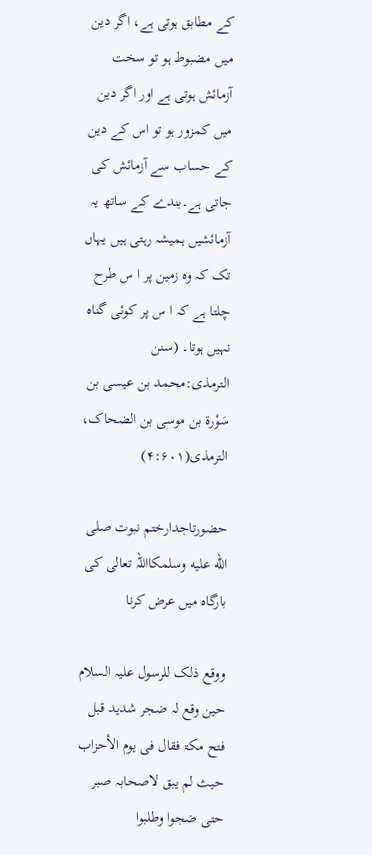کے مطابق ہوتی ہے، اگر دین میں مضبوط ہو تو سخت آزمائش ہوتی ہے اور اگر دین میں کمزور ہو تو اس کے دین کے حساب سے آزمائش کی جاتی ہے۔بندے کے ساتھ یہ آزمائشیں ہمیشہ رہتی ہیں یہاں تک کہ وہ زمین پر ا س طرح چلتا ہے کہ ا س پر کوئی گناہ نہیں ہوتا۔ (سنن الترمذی:محمد بن عیسی بن سَوْرۃ بن موسی بن الضحاک، الترمذی(۴:۶۰۱)

حضورتاجدارختم نبوت صلى الله عليه وسلمکااللہ تعالی کی بارگاہ میں عرض کرنا

ووقع ذلک للرسول علیہ السلام حین وقع لہ ضجر شدید قبل فتح مکۃ فقال فی یوم الأحزاب حیث لم یبق لاصحابہ صبر حتی ضجوا وطلبوا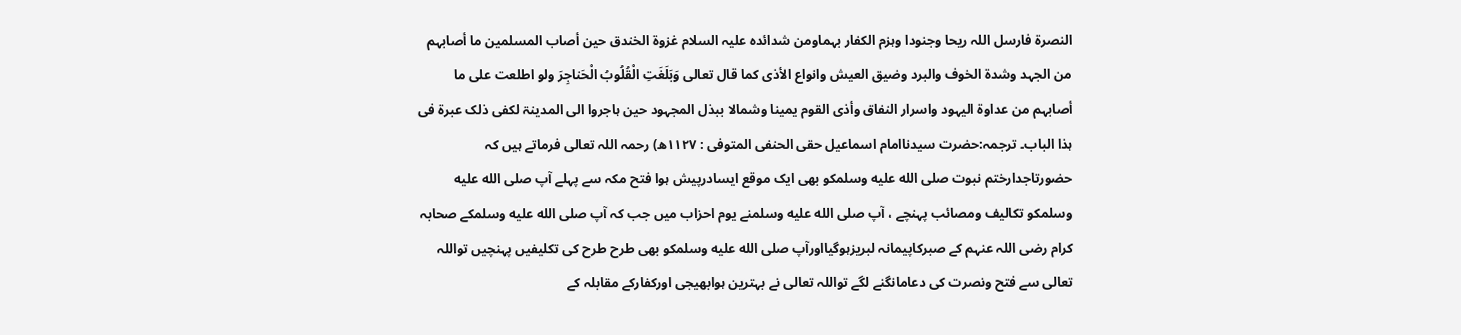النصرۃ فارسل اللہ ریحا وجنودا وہزم الکفار بہماومن شدائدہ علیہ السلام غزوۃ الخندق حین أصاب المسلمین ما أصابہم من الجہد وشدۃ الخوف والبرد وضیق العیش وانواع الأذی کما قال تعالی وَبَلَغَتِ الْقُلُوبُ الْحَناجِرَ ولو اطلعت علی ما أصابہم من عداوۃ الیہود واسرار النفاق وأذی القوم یمینا وشمالا ببذل المجہود حین ہاجروا الی المدینۃ لکفی ذلک عبرۃ فی ہذا الباب۔ ترجمہ:حضرت سیدناامام اسماعیل حقی الحنفی المتوفی : ۱۱۲۷ھ) رحمہ اللہ تعالی فرماتے ہیں کہ حضورتاجدارختم نبوت صلى الله عليه وسلمکو بھی ایک موقع ایسادرپیش ہوا فتح مکہ سے پہلے آپ صلى الله عليه وسلمکو تکالیف ومصائب پہنچے ، آپ صلى الله عليه وسلمنے یوم احزاب میں جب کہ آپ صلى الله عليه وسلمکے صحابہ کرام رضی اللہ عنہم کے صبرکاپیمانہ لبریزہوگیااورآپ صلى الله عليه وسلمکو بھی طرح طرح کی تکلیفیں پہنچیں تواللہ تعالی سے فتح ونصرت کی دعامانگنے لگے تواللہ تعالی نے بہترین ہوابھیجی اورکفارکے مقابلہ کے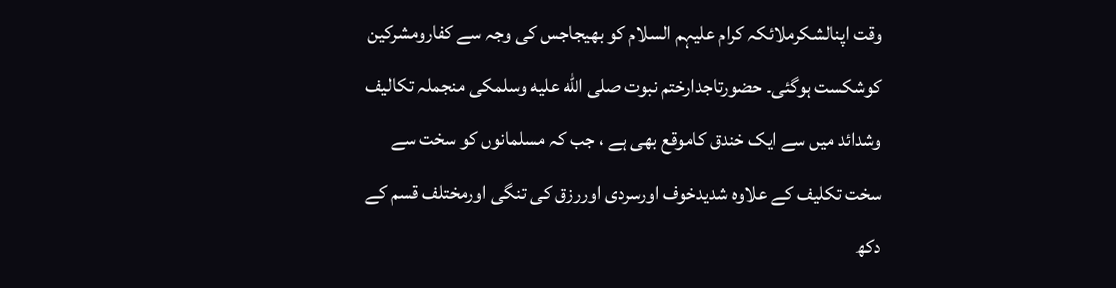وقت اپنالشکرملائکہ کرام علیہم السلام کو بھیجاجس کی وجہ سے کفارومشرکین کوشکست ہوگئی۔ حضورتاجدارختم نبوت صلى الله عليه وسلمکی منجملہ تکالیف وشدائد میں سے ایک خندق کاموقع بھی ہے ، جب کہ مسلمانوں کو سخت سے سخت تکلیف کے علاوہ شدیدخوف اورسردی اوررزق کی تنگی اورمختلف قسم کے دکھ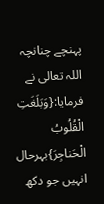پہنچے چنانچہ اللہ تعالی نے فرمایا:{وَبَلَغَتِ الْقُلُوبُ الْحَناجِرَ}بہرحال انہیں جو دکھ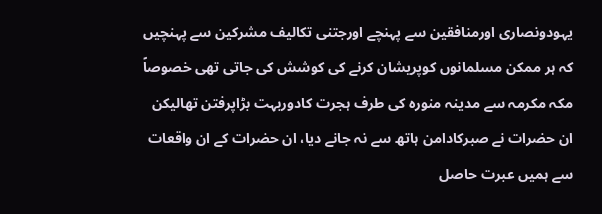یہودونصاری اورمنافقین سے پہنچے اورجتنی تکالیف مشرکین سے پہنچیں کہ ہر ممکن مسلمانوں کوپریشان کرنے کی کوشش کی جاتی تھی خصوصاً مکہ مکرمہ سے مدینہ منورہ کی طرف ہجرت کادوربہت بڑاپرفتن تھالیکن ان حضرات نے صبرکادامن ہاتھ سے نہ جانے دیا، ان حضرات کے ان واقعات سے ہمیں عبرت حاصل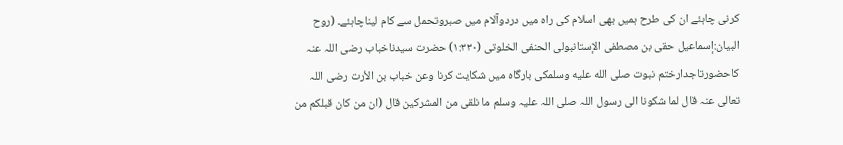کرنی چاہئے ان کی طرح ہمیں بھی اسلام کی راہ میں دردوآلام میں صبروتحمل سے کام لیناچاہئے۔ (روح البیان:إسماعیل حقی بن مصطفی الإستانبولی الحنفی الخلوتی (۱:۳۳۰) حضرت سیدناخباب رضی اللہ عنہ کاحضورتاجدارختم نبوت صلى الله عليه وسلمکی بارگاہ میں شکایت کرنا وعن خباب بن الأرت رضی اللہ تعالی عنہ قال لما شکونا الی رسول اللہ صلی اللہ علیہ وسلم ما نلقی من المشرکین قال (ان من کان قبلکم من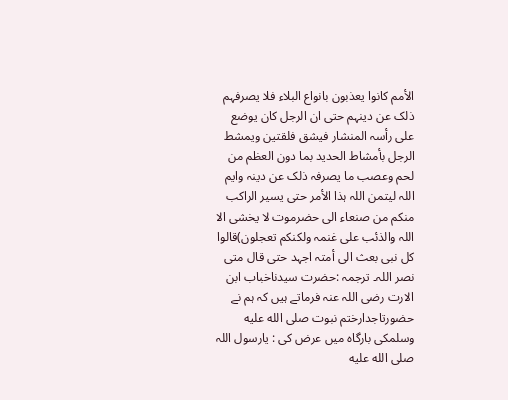الأمم کانوا یعذبون بانواع البلاء فلا یصرفہم ذلک عن دینہم حتی ان الرجل کان یوضع علی رأسہ المنشار فیشق فلقتین ویمشط الرجل بأمشاط الحدید بما دون العظم من لحم وعصب ما یصرفہ ذلک عن دینہ وایم اللہ لیتمن اللہ ہذا الأمر حتی یسیر الراکب منکم من صنعاء الی حضرموت لا یخشی الا اللہ والذئب علی غنمہ ولکنکم تعجلون)قالوا کل نبی بعث الی أمتہ اجہد حتی قال متی نصر اللہ۔ ترجمہ :حضرت سیدناخباب ابن الارت رضی اللہ عنہ فرماتے ہیں کہ ہم نے حضورتاجدارختم نبوت صلى الله عليه وسلمکی بارگاہ میں عرض کی : یارسول اللہ صلى الله عليه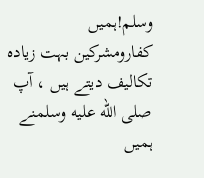وسلم!ہمیں کفارومشرکین بہت زیادہ تکالیف دیتے ہیں ، آپ صلى الله عليه وسلمنے ہمیں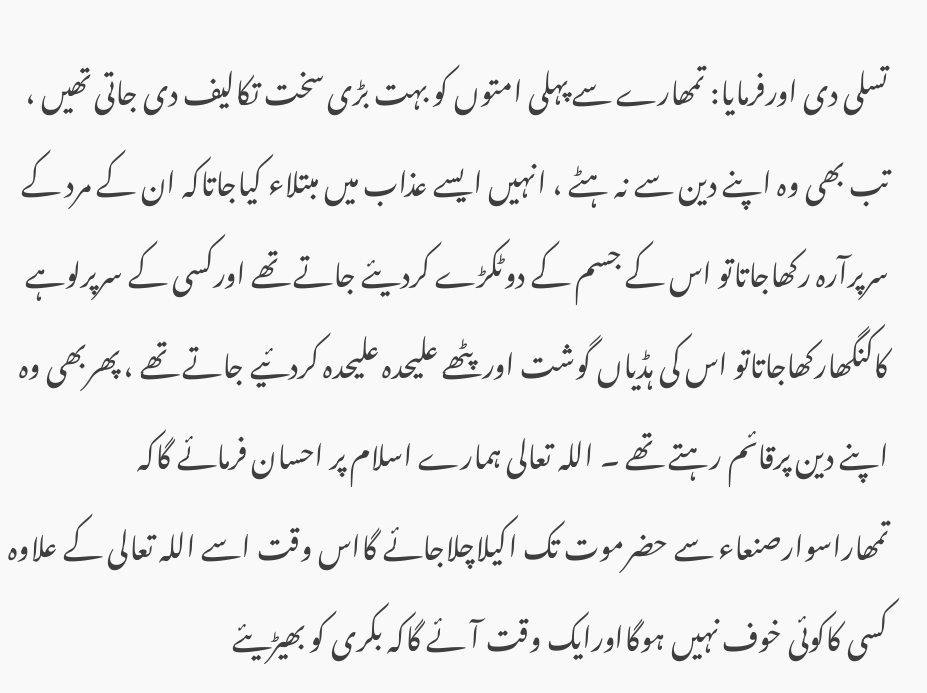تسلی دی اورفرمایا: تمھارے سے پہلی امتوں کو بہت بڑی سخت تکالیف دی جاتی تھیں ، تب بھی وہ اپنے دین سے نہ ہٹے ، انہیں ایسے عذاب میں مبتلاء کیاجاتاکہ ان کے مرد کے سرپرآرہ رکھاجاتاتو اس کے جسم کے دوٹکڑے کردیئے جاتے تھے اورکسی کے سرپرلوہے کاکنگھارکھاجاتاتو اس کی ہڈیاں گوشت اورپٹھے علیحدہ علیحدہ کردئیے جاتے تھے ، پھربھی وہ اپنے دین پرقائم رہتے تھے ۔ اللہ تعالی ہمارے اسلام پر احسان فرمائے گاکہ تمھاراسوارصنعاء سے حضرموت تک اکیلاچلاجائے گااس وقت اسے اللہ تعالی کے علاوہ کسی کاکوئی خوف نہیں ہوگااورایک وقت آئے گاکہ بکری کو بھیڑیئے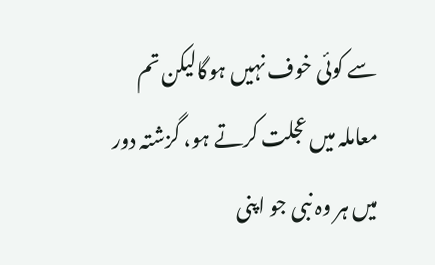سے کوئی خوف نہیں ہوگالیکن تم معاملہ میں عجلت کرتے ہو، گزشتہ دور میں ہر وہ نبی جو اپنی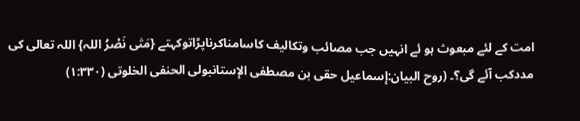امت کے لئے مبعوث ہو ئے انہیں جب مصائب وتکالیف کاسامناکرناپڑاتوکہتے {مَتٰی نَصْرُ اللہ} اللہ تعالی کی مددکب آئے گی؟۔ (روح البیان:إسماعیل حقی بن مصطفی الإستانبولی الحنفی الخلوتی (۱:۳۳۰)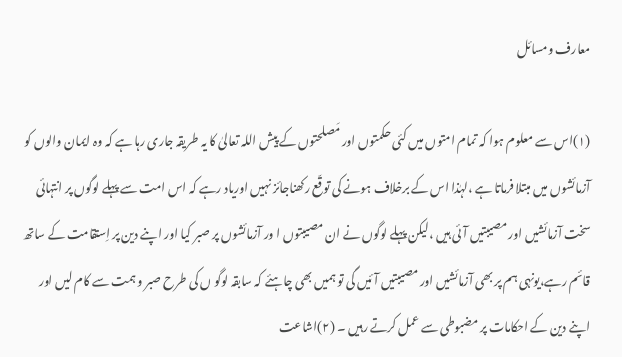معارف ومسائل

(۱)اس سے معلوم ہوا کہ تمام امتوں میں کئی حکمتوں اور مَصلحتوں کے پیش اللہ تعالیٰ کا یہ طریقہ جاری رہا ہے کہ وہ ایمان والوں کو آزمائشوں میں مبتلا فرماتا ہے ،لہٰذا اس کے برخلاف ہونے کی توقّع رکھناجائز نہیں اوریاد رہے کہ اس امت سے پہلے لوگوں پر انتہائی سخت آزمائشیں اور مصیبتیں آئی ہیں ،لیکن پہلے لوگوں نے ان مصیبتوں ا ور آزمائشوں پر صبر کیا اور اپنے دین پر اِستقامت کے ساتھ قائم رہے،یونہی ہم پر بھی آزمائشیں اور مصیبتیں آئیں گی تو ہمیں بھی چاہئے کہ سابقہ لوگو ں کی طرح صبر و ہمت سے کام لیں اور اپنے دین کے احکامات پر مضبوطی سے عمل کرتے رہیں ۔ (۲)اشاعت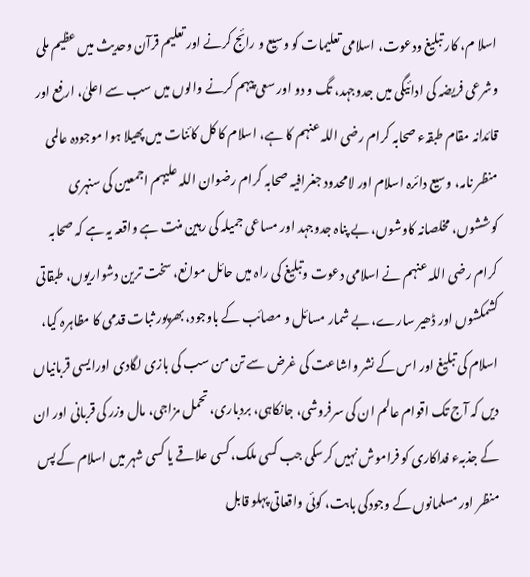اسلا م، کار تبلیغ ودعوت، اسلامی تعلیمات کو وسیع و رائج کرنے اور تعلیم قرآن وحدیث میں عظیم ملی وشرعی فریضہ کی ادائیگی میں جدوجہد، تگ و دو اور سعی پیہم کرنے والوں میں سب سے اعلیٰ، ارفع اور قائدانہ مقام طبقہء صحابہ کرام رضی اللہ عنہم کا ہے، اسلام کا کل کائنات میں پھیلا ہوا موجودہ عالمی منظر نامہ، وسیع دائرہ اسلام اور لامحدود جغرافیہ صحابہ کرام رضوان اللہ علیہم اجمعین کی سنہری کوششوں، مخلصانہ کاوشوں، بے پناہ جدوجہد اور مساعی جمیلہ کی رہین منت ہے واقعہ یہ ہے کہ صحابہ کرام رضی اللہ عنہم نے اسلامی دعوت وتبلیغ کی راہ میں حائل موانع، سخت ترین دشواریوں، طبقاتی کشمکشوں اور ڈھیر سارے، بے شمار مسائل و مصائب کے باوجود، بھرپور ثبات قدمی کا مظاہرہ کیا، اسلام کی تبلیغ اور اس کے نشر واشاعت کی غرض سے تن من سب کی بازی لگادی اورایسی قربانیاں دیں کہ آج تک اقوام عالم ان کی سرفروشی، جانکاہی، بردباری، تحمل مزاجی، مال وزر کی قربانی اور ان کے جذبہء فداکاری کو فراموش نہیں کرسکی جب کسی ملک، کسی علاقے یا کسی شہر میں اسلام کے پس منظر اور مسلمانوں کے وجودکی بابت، کوئی واقعاتی پہلو قابل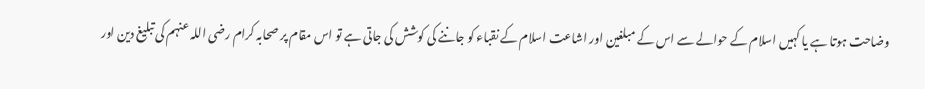وضاحت ہوتا ہے یا کہیں اسلام کے حوالے سے اس کے مبلغین اور اشاعت اسلام کے نقباء کو جاننے کی کوشش کی جاتی ہے تو اس مقام پر صحابہ کرام رضی اللہ عنہم کی تبلیغ دین اور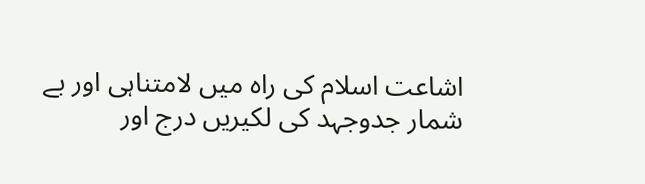اشاعت اسلام کی راہ میں لامتناہی اور بے شمار جدوجہد کی لکیریں درج اور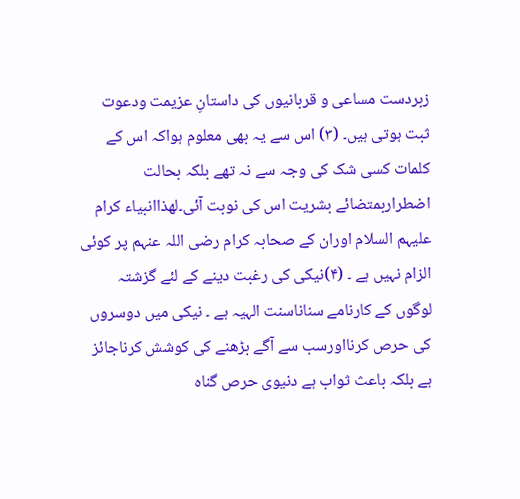زبردست مساعی و قربانیوں کی داستانِ عزیمت ودعوت ثبت ہوتی ہیں۔ (۳) اس سے یہ بھی معلوم ہواکہ اس کے کلمات کسی شک کی وجہ سے نہ تھے بلکہ بحالت اضطراربمتضائے بشریت اس کی نوبت آئی۔لھذاانبیاء کرام علیہم السلام اوران کے صحابہ کرام رضی اللہ عنہم پر کوئی الزام نہیں ہے ۔ (۴)نیکی کی رغبت دینے کے لئے گزشتہ لوگوں کے کارنامے سناناسنت الہیہ ہے ۔ نیکی میں دوسروں کی حرص کرنااورسب سے آگے بڑھنے کی کوشش کرناجائز ہے بلکہ باعث ثواب ہے دنیوی حرص گناہ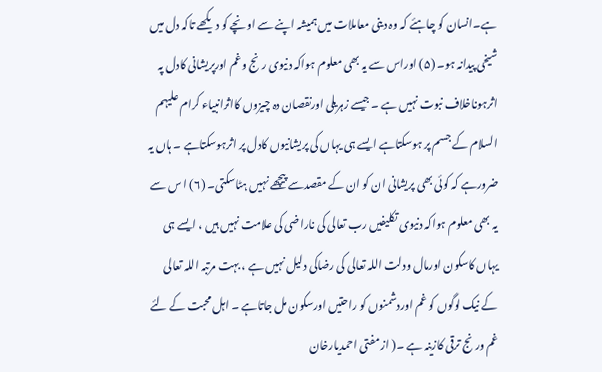ہے۔انسان کو چاہئے کہ وہ دینی معاملات میں ہمیشہ اپنے سے اونچے کو دیکھے تاکہ دل میں شیخی پیدانہ ہو۔ (۵) اوراس سے یہ بھی معلوم ہواکہ دنیوی رنج وغم اورپریشانی کادل پہ اثرہوناخلاف نبوت نہیں ہے ۔ جیسے زہریلی اورنقصان دہ چیزوں کااثرانبیاء کرام علیہم السلام کے جسم پر ہوسکتاہے ایسے ہی یہاں کی پریشانیوں کادل پر اثرہوسکتاہے ۔ ہاں یہ ضرورہے کہ کوئی بھی پریشانی ان کو ان کے مقصدسے پیچھے نہیں ہٹاسکتی۔ (۶) ا س سے یہ بھی معلوم ہواکہ دنیوی تکلیفیں رب تعالی کی ناراضی کی علامت نہیں ہیں ، ایسے ہی یہاں کاسکون اورمال ودلت اللہ تعالی کی رضاکی دلیل نہیں ہے ، بہت مرتبہ اللہ تعالی کے نیک لوگوں کو غم اوردشمنوں کو راحتیں اورسکون مل جاتاہے ۔ اہل محبت کے لئے غم ورنج ترقی کازینہ ہے ۔( از مفتی احمدیارخان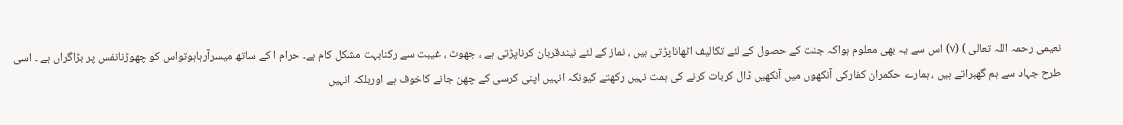نعیمی رحمہ اللہ تعالی ) (۷) اس سے یہ بھی معلوم ہواکہ جنت کے حصول کے لئے تکالیف اٹھاناپڑتی ہیں ، نماز کے لئے نیندقربان کرناپڑتی ہے ، جھوٹ ، غیبت سے رکنابہت مشکل کام ہے۔ حرام ا کے ساتھ میسرآرہاہوتواس کو چھوڑنانفس پر بڑاگراں ہے ۔ اسی طرح جہاد سے ہم گھبراتے ہیں ، ہمارے حکمران کفارکی آنکھوں میں آنکھیں ڈال کربات کرنے کی ہمت نہیں رکھتے کیونکہ انہیں اپنی کرسی کے چھن جانے کاخوف ہے اوربلکہ انہیں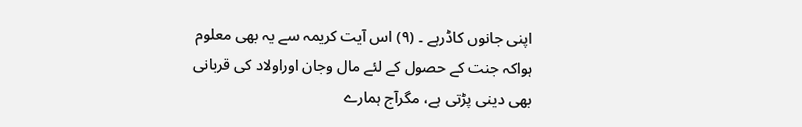اپنی جانوں کاڈرہے ۔ (۹) اس آیت کریمہ سے یہ بھی معلوم ہواکہ جنت کے حصول کے لئے مال وجان اوراولاد کی قربانی بھی دینی پڑتی ہے، مگرآج ہمارے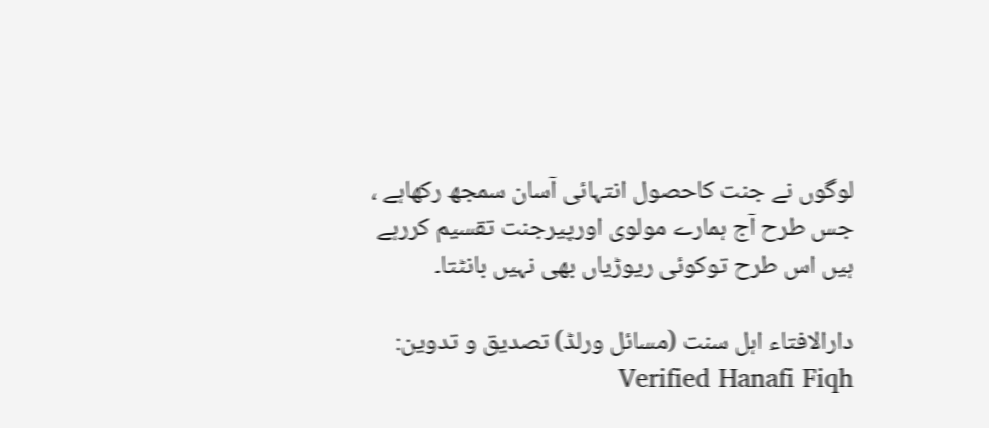لوگوں نے جنت کاحصول انتہائی آسان سمجھ رکھاہے ، جس طرح آج ہمارے مولوی اورپیرجنت تقسیم کررہے ہیں اس طرح توکوئی ریوڑیاں بھی نہیں بانٹتا۔

دارالافتاء اہل سنت (مسائل ورلڈ) تصدیق و تدوین: Verified Hanafi Fiqh